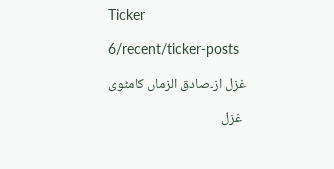Ticker

6/recent/ticker-posts

غزل از۔صادق الزماں کامٹوی

 غزل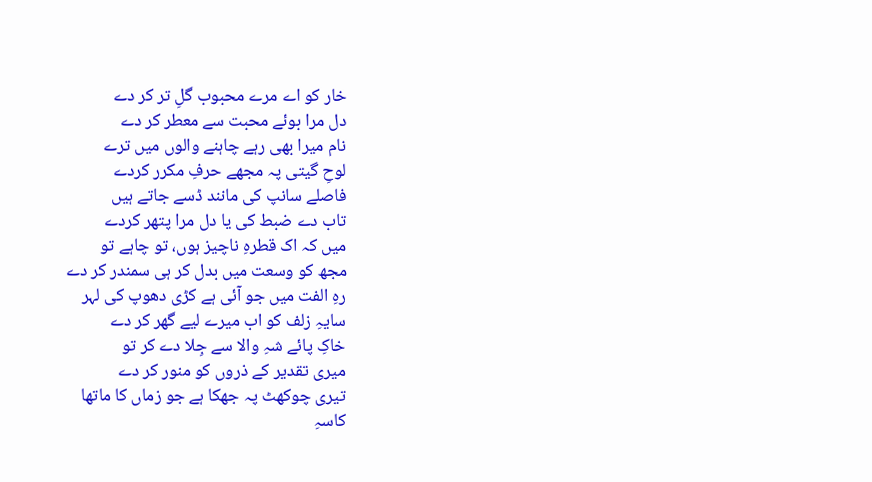خار کو اے مرے محبوب گلِ تر کر دے
دل مرا بوئے محبت سے معطر کر دے
نام میرا بھی رہے چاہنے والوں میں ترے
لوحِ گیتی پہ مجھے حرفِ مکرر کردے
فاصلے سانپ کی مانند ڈسے جاتے ہیں
تاب دے ضبط کی یا دل مرا پتھر کردے
میں کہ اک قطرہِ ناچیز ہوں، تو چاہے تو
مجھ کو وسعت میں بدل کر ہی سمندر کر دے
رہِ الفت میں جو آئی ہے کڑی دھوپ کی لہر
سایہِ زلف کو اب میرے لیے گھر کر دے
خاکِ پائے شہِ والا سے جِلا دے کر تو
میری تقدیر کے ذروں کو منور کر دے
تیری چوکھٹ پہ جھکا ہے جو زماں کا ماتھا
کاسہِ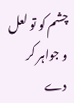چشم کو تو لعل و جواہر کر دے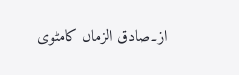از۔صادق الزماں کامٹوی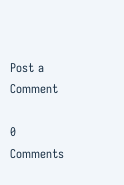Post a Comment

0 Comments